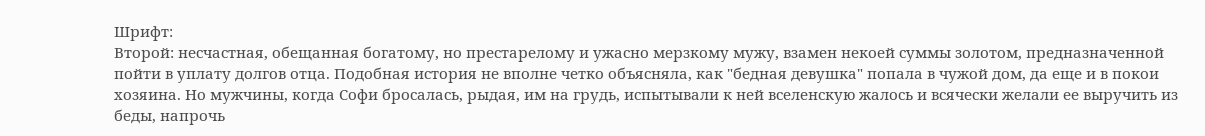Шрифт:
Второй: несчастная, обещанная богатому, но престарелому и ужасно мерзкому мужу, взамен некоей суммы золотом, предназначенной пойти в уплату долгов отца. Подобная история не вполне четко объясняла, как "бедная девушка" попала в чужой дом, да еще и в покои хозяина. Но мужчины, когда Софи бросалась, рыдая, им на грудь, испытывали к ней вселенскую жалось и всячески желали ее выручить из беды, напрочь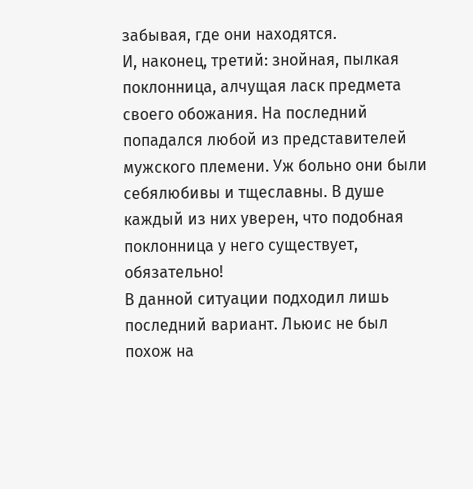забывая, где они находятся.
И, наконец, третий: знойная, пылкая поклонница, алчущая ласк предмета своего обожания. На последний попадался любой из представителей мужского племени. Уж больно они были себялюбивы и тщеславны. В душе каждый из них уверен, что подобная поклонница у него существует, обязательно!
В данной ситуации подходил лишь последний вариант. Льюис не был похож на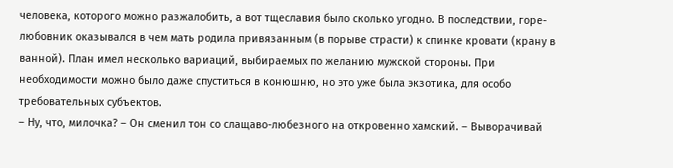человека, которого можно разжалобить, а вот тщеславия было сколько угодно. В последствии, горе-любовник оказывался в чем мать родила привязанным (в порыве страсти) к спинке кровати (крану в ванной). План имел несколько вариаций, выбираемых по желанию мужской стороны. При необходимости можно было даже спуститься в конюшню, но это уже была экзотика, для особо требовательных субъектов.
– Ну, что, милочка? – Он сменил тон со слащаво-любезного на откровенно хамский. – Выворачивай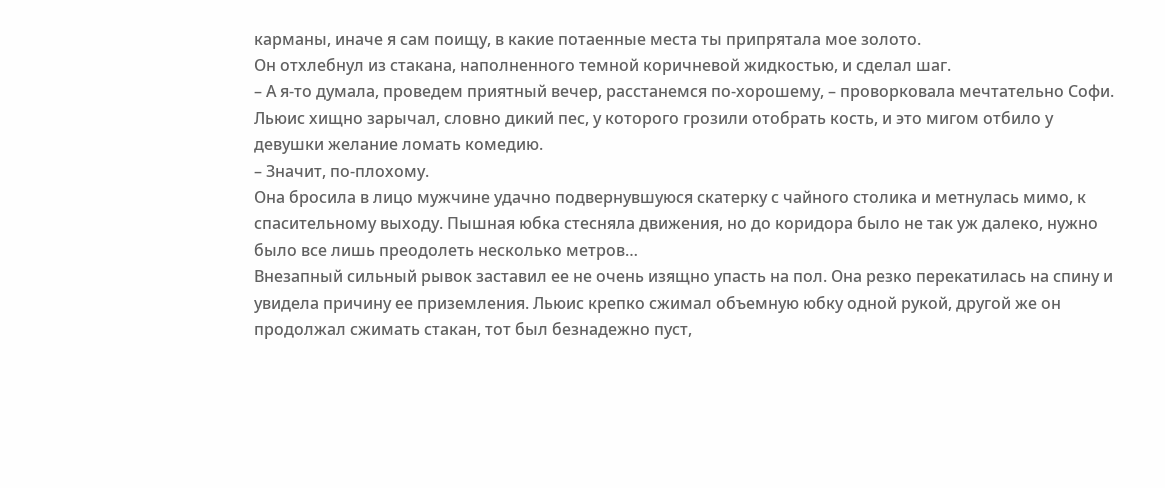карманы, иначе я сам поищу, в какие потаенные места ты припрятала мое золото.
Он отхлебнул из стакана, наполненного темной коричневой жидкостью, и сделал шаг.
– А я-то думала, проведем приятный вечер, расстанемся по-хорошему, – проворковала мечтательно Софи.
Льюис хищно зарычал, словно дикий пес, у которого грозили отобрать кость, и это мигом отбило у девушки желание ломать комедию.
– Значит, по-плохому.
Она бросила в лицо мужчине удачно подвернувшуюся скатерку с чайного столика и метнулась мимо, к спасительному выходу. Пышная юбка стесняла движения, но до коридора было не так уж далеко, нужно было все лишь преодолеть несколько метров…
Внезапный сильный рывок заставил ее не очень изящно упасть на пол. Она резко перекатилась на спину и увидела причину ее приземления. Льюис крепко сжимал объемную юбку одной рукой, другой же он продолжал сжимать стакан, тот был безнадежно пуст,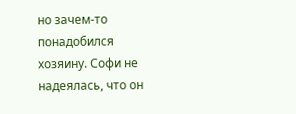но зачем-то понадобился хозяину. Софи не надеялась, что он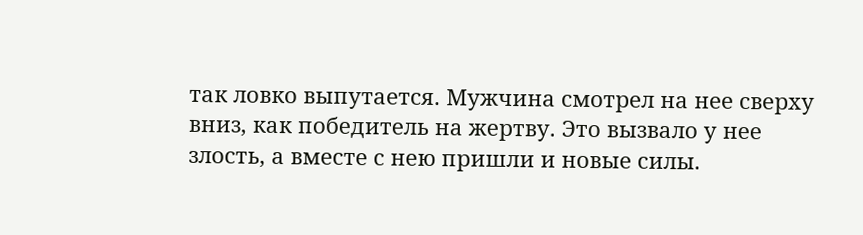так ловко выпутается. Мужчина смотрел на нее сверху вниз, как победитель на жертву. Это вызвало у нее злость, а вместе с нею пришли и новые силы.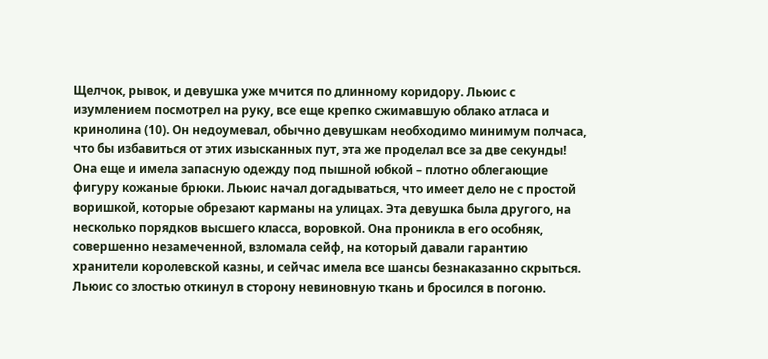Щелчок, рывок, и девушка уже мчится по длинному коридору. Льюис с изумлением посмотрел на руку, все еще крепко сжимавшую облако атласа и кринолина (10). Он недоумевал, обычно девушкам необходимо минимум полчаса, что бы избавиться от этих изысканных пут, эта же проделал все за две секунды! Она еще и имела запасную одежду под пышной юбкой – плотно облегающие фигуру кожаные брюки. Льюис начал догадываться, что имеет дело не с простой воришкой, которые обрезают карманы на улицах. Эта девушка была другого, на несколько порядков высшего класса, воровкой. Она проникла в его особняк, совершенно незамеченной, взломала сейф, на который давали гарантию хранители королевской казны, и сейчас имела все шансы безнаказанно скрыться. Льюис со злостью откинул в сторону невиновную ткань и бросился в погоню.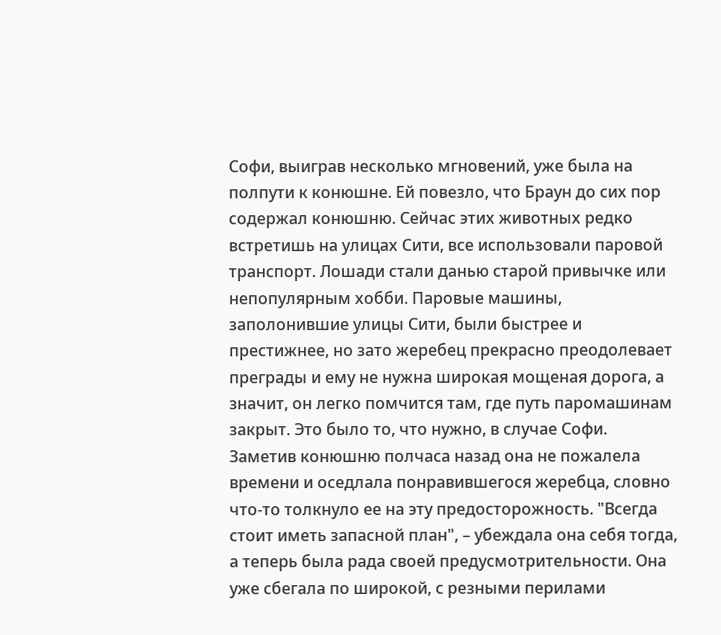Софи, выиграв несколько мгновений, уже была на полпути к конюшне. Ей повезло, что Браун до сих пор содержал конюшню. Сейчас этих животных редко встретишь на улицах Сити, все использовали паровой транспорт. Лошади стали данью старой привычке или непопулярным хобби. Паровые машины, заполонившие улицы Сити, были быстрее и престижнее, но зато жеребец прекрасно преодолевает преграды и ему не нужна широкая мощеная дорога, а значит, он легко помчится там, где путь паромашинам закрыт. Это было то, что нужно, в случае Софи.
Заметив конюшню полчаса назад она не пожалела времени и оседлала понравившегося жеребца, словно что-то толкнуло ее на эту предосторожность. "Всегда стоит иметь запасной план", – убеждала она себя тогда, а теперь была рада своей предусмотрительности. Она уже сбегала по широкой, с резными перилами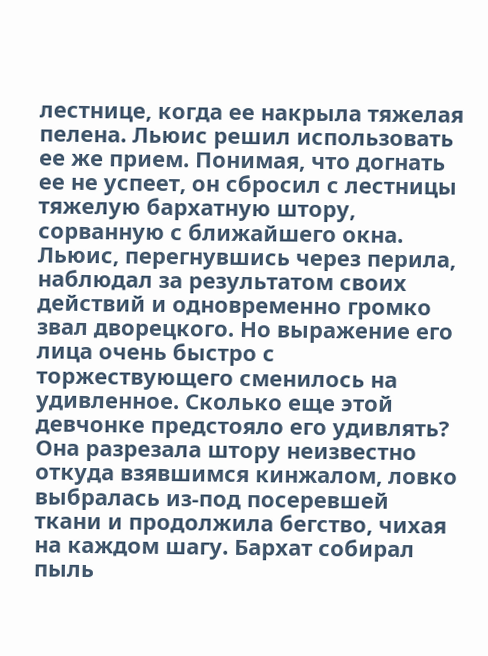лестнице, когда ее накрыла тяжелая пелена. Льюис решил использовать ее же прием. Понимая, что догнать ее не успеет, он сбросил с лестницы тяжелую бархатную штору, сорванную с ближайшего окна.
Льюис, перегнувшись через перила, наблюдал за результатом своих действий и одновременно громко звал дворецкого. Но выражение его лица очень быстро с торжествующего сменилось на удивленное. Сколько еще этой девчонке предстояло его удивлять? Она разрезала штору неизвестно откуда взявшимся кинжалом, ловко выбралась из-под посеревшей ткани и продолжила бегство, чихая на каждом шагу. Бархат собирал пыль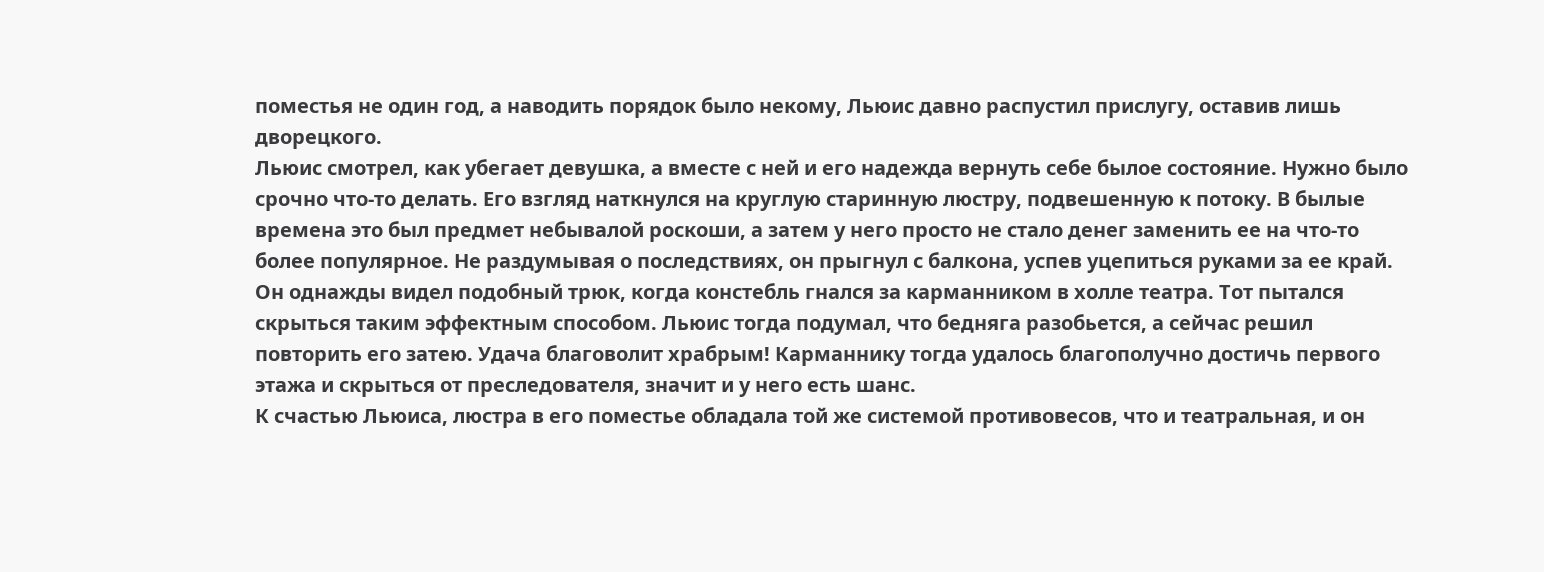поместья не один год, а наводить порядок было некому, Льюис давно распустил прислугу, оставив лишь дворецкого.
Льюис смотрел, как убегает девушка, а вместе с ней и его надежда вернуть себе былое состояние. Нужно было срочно что-то делать. Его взгляд наткнулся на круглую старинную люстру, подвешенную к потоку. В былые времена это был предмет небывалой роскоши, а затем у него просто не стало денег заменить ее на что-то более популярное. Не раздумывая о последствиях, он прыгнул с балкона, успев уцепиться руками за ее край. Он однажды видел подобный трюк, когда констебль гнался за карманником в холле театра. Тот пытался скрыться таким эффектным способом. Льюис тогда подумал, что бедняга разобьется, а сейчас решил повторить его затею. Удача благоволит храбрым! Карманнику тогда удалось благополучно достичь первого этажа и скрыться от преследователя, значит и у него есть шанс.
К счастью Льюиса, люстра в его поместье обладала той же системой противовесов, что и театральная, и он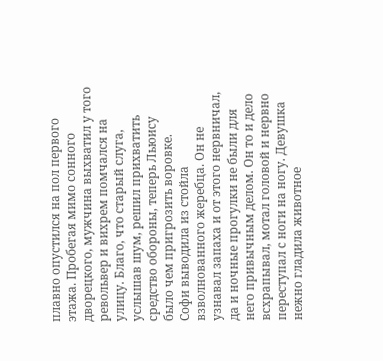плавно опустился на пол первого этажа. Пробегая мимо сонного дворецкого, мужчина выхватил у того револьвер и вихрем помчался на улицу. Благо, что старый слуга, услышав шум, решил прихватить средство обороны, теперь Льюису было чем пригрозить воровке.
Софи выводила из стойла взволнованного жеребца. Он не узнавал запаха и от этого нервничал, да и ночные прогулки не были для него привычным делом. Он то и дело всхрапывал, мотал головой и нервно переступал с ноги на ногу. Девушка нежно гладила животное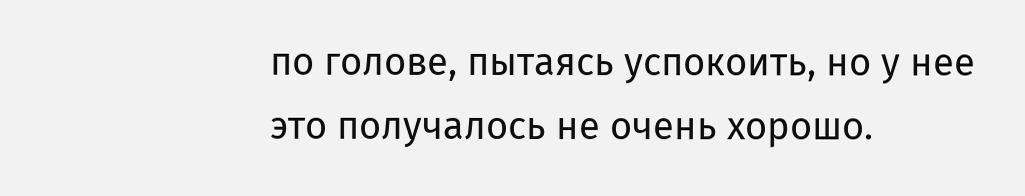по голове, пытаясь успокоить, но у нее это получалось не очень хорошо.